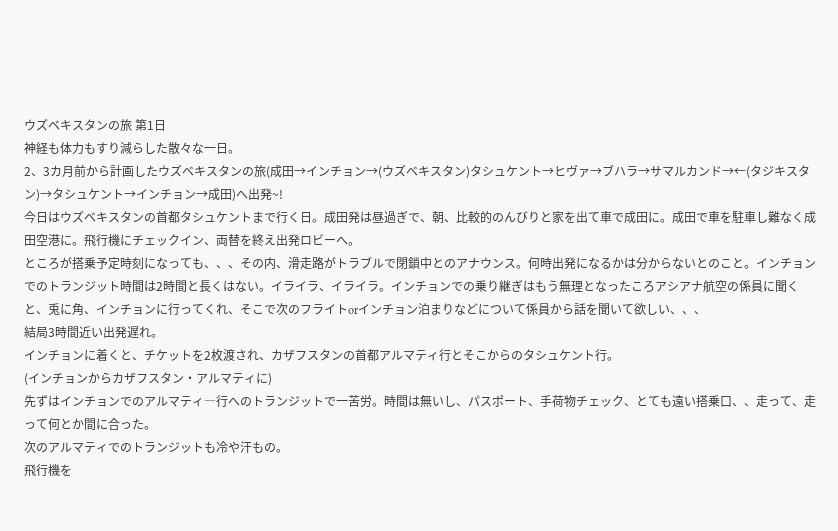ウズベキスタンの旅 第1日
神経も体力もすり減らした散々な一日。
2、3カ月前から計画したウズベキスタンの旅(成田→インチョン→(ウズベキスタン)タシュケント→ヒヴァ→ブハラ→サマルカンド→←(タジキスタン)→タシュケント→インチョン→成田)へ出発~!
今日はウズベキスタンの首都タシュケントまで行く日。成田発は昼過ぎで、朝、比較的のんびりと家を出て車で成田に。成田で車を駐車し難なく成田空港に。飛行機にチェックイン、両替を終え出発ロビーへ。
ところが搭乗予定時刻になっても、、、その内、滑走路がトラブルで閉鎖中とのアナウンス。何時出発になるかは分からないとのこと。インチョンでのトランジット時間は2時間と長くはない。イライラ、イライラ。インチョンでの乗り継ぎはもう無理となったころアシアナ航空の係員に聞くと、兎に角、インチョンに行ってくれ、そこで次のフライトorインチョン泊まりなどについて係員から話を聞いて欲しい、、、
結局3時間近い出発遅れ。
インチョンに着くと、チケットを2枚渡され、カザフスタンの首都アルマティ行とそこからのタシュケント行。
(インチョンからカザフスタン・アルマティに)
先ずはインチョンでのアルマティ―行へのトランジットで一苦労。時間は無いし、パスポート、手荷物チェック、とても遠い搭乗口、、走って、走って何とか間に合った。
次のアルマティでのトランジットも冷や汗もの。
飛行機を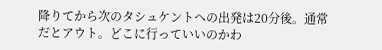降りてから次のタシュケントへの出発は20分後。通常だとアウト。どこに行っていいのかわ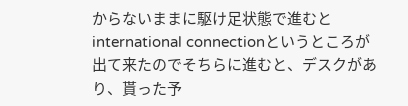からないままに駆け足状態で進むとinternational connectionというところが出て来たのでそちらに進むと、デスクがあり、貰った予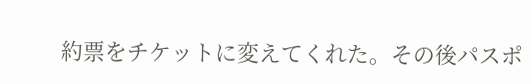約票をチケットに変えてくれた。その後パスポ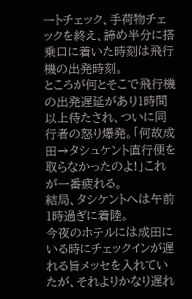ートチェック、手荷物チェックを終え、諦め半分に搭乗口に着いた時刻は飛行機の出発時刻。
ところが何とそこで飛行機の出発遅延があり1時間以上待たされ、ついに同行者の怒り爆発。「何故成田→タシュケント直行便を取らなかったのよ!」これが一番疲れる。
結局、タシケントへは午前1時過ぎに着陸。
今夜のホテルには成田にいる時にチェックインが遅れる旨メッセを入れていたが、それよりかなり遅れ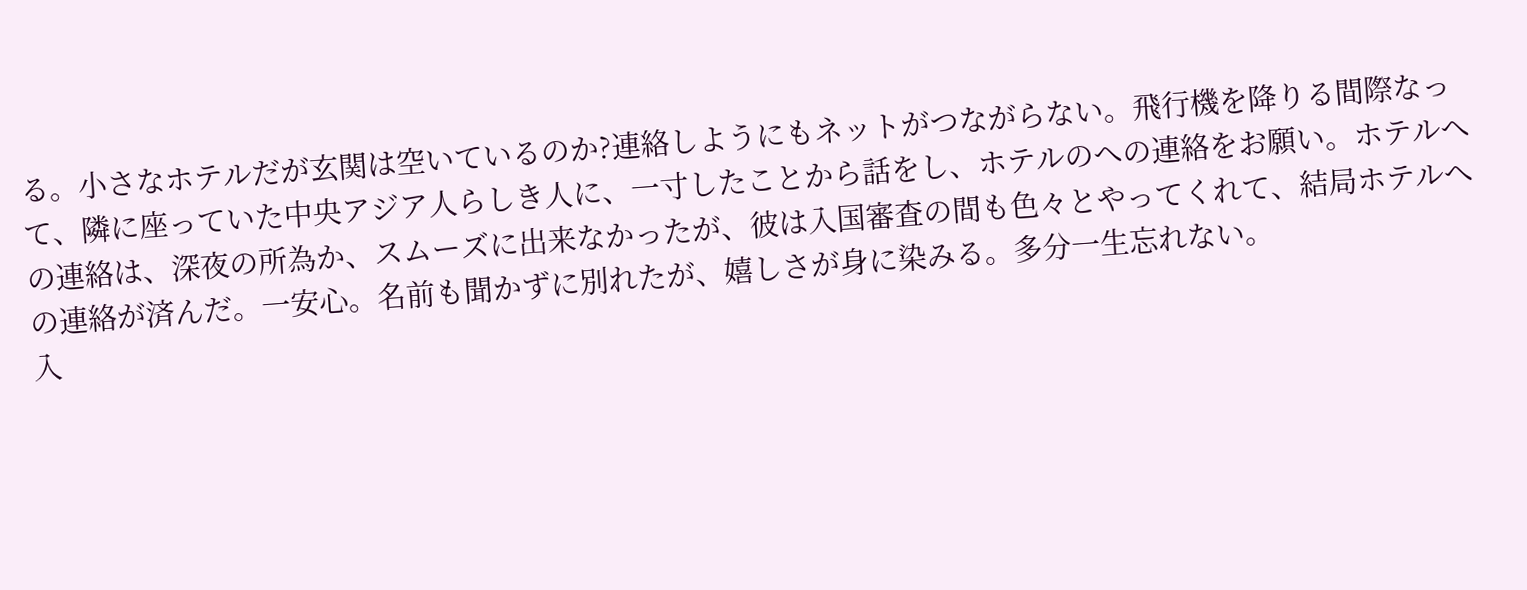る。小さなホテルだが玄関は空いているのか?連絡しようにもネットがつながらない。飛行機を降りる間際なって、隣に座っていた中央アジア人らしき人に、一寸したことから話をし、ホテルのへの連絡をお願い。ホテルへの連絡は、深夜の所為か、スムーズに出来なかったが、彼は入国審査の間も色々とやってくれて、結局ホテルへの連絡が済んだ。一安心。名前も聞かずに別れたが、嬉しさが身に染みる。多分一生忘れない。
入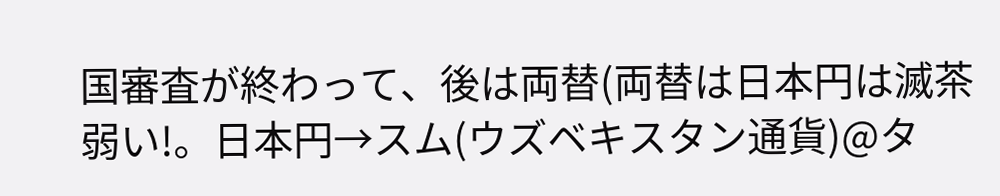国審査が終わって、後は両替(両替は日本円は滅茶弱い!。日本円→スム(ウズベキスタン通貨)@タ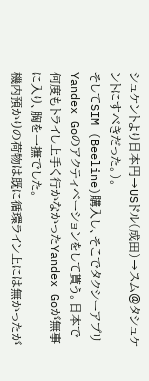シュケントより日本円→USドル(成田)→スム@タシュケントにすべきだった。)。
そしてSIM (Beeline)購入し、そこでタクシーアプリYandex Goのアクティベーションをして貰う。日本で何度もトライし上手く行かなかったYandex Goが無事に入り、胸を一撫でした。
機内預かりの荷物は既に循環ライン上には無かったが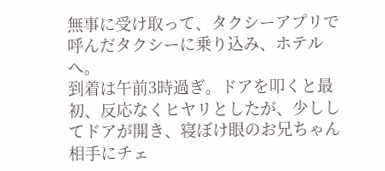無事に受け取って、タクシーアプリで呼んだタクシーに乗り込み、ホテルへ。
到着は午前3時過ぎ。ドアを叩くと最初、反応なくヒヤリとしたが、少ししてドアが開き、寝ぼけ眼のお兄ちゃん相手にチェ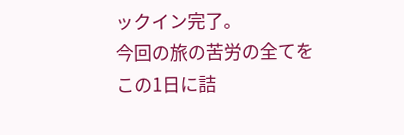ックイン完了。
今回の旅の苦労の全てをこの1日に詰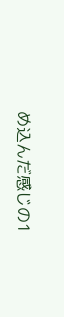め込んだ感じの1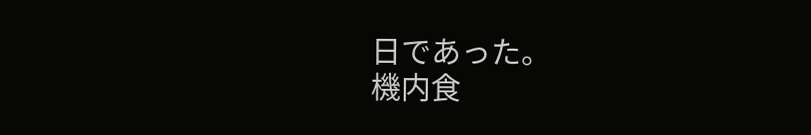日であった。
機内食